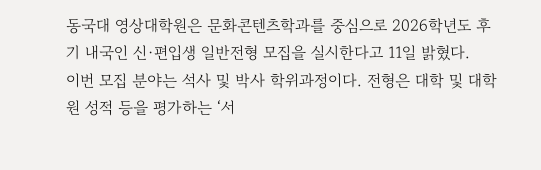동국대 영상대학원은 문화콘텐츠학과를 중심으로 2026학년도 후기 내국인 신·편입생 일반전형 모집을 실시한다고 11일 밝혔다.
이번 모집 분야는 석사 및 박사 학위과정이다. 전형은 대학 및 대학원 성적 등을 평가하는 ‘서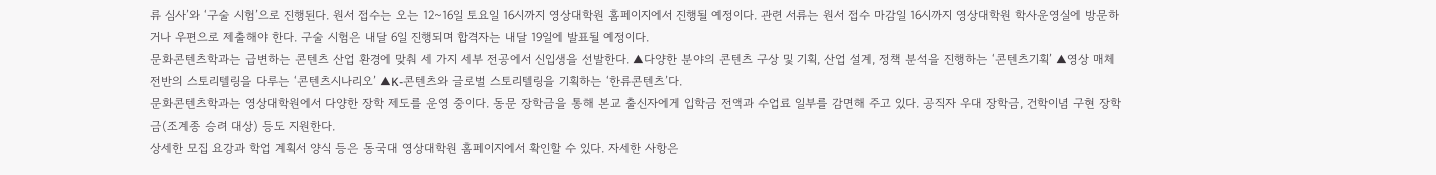류 심사’와 ‘구술 시험’으로 진행된다. 원서 접수는 오는 12~16일 토요일 16시까지 영상대학원 홈페이지에서 진행될 예정이다. 관련 서류는 원서 접수 마감일 16시까지 영상대학원 학사운영실에 방문하거나 우편으로 제출해야 한다. 구술 시험은 내달 6일 진행되며 합격자는 내달 19일에 발표될 예정이다.
문화콘텐츠학과는 급변하는 콘텐츠 산업 환경에 맞춰 세 가지 세부 전공에서 신입생을 선발한다. ▲다양한 분야의 콘텐츠 구상 및 기획, 산업 설계, 정책 분석을 진행하는 ‘콘텐츠기획’ ▲영상 매체 전반의 스토리텔링을 다루는 ‘콘텐츠시나리오’ ▲K-콘텐츠와 글로벌 스토리텔링을 기획하는 ‘한류콘텐츠’다.
문화콘텐츠학과는 영상대학원에서 다양한 장학 제도를 운영 중이다. 동문 장학금을 통해 본교 출신자에게 입학금 전액과 수업료 일부를 감면해 주고 있다. 공직자 우대 장학금, 건학이념 구현 장학금(조계종 승려 대상) 등도 지원한다.
상세한 모집 요강과 학업 계획서 양식 등은 동국대 영상대학원 홈페이지에서 확인할 수 있다. 자세한 사항은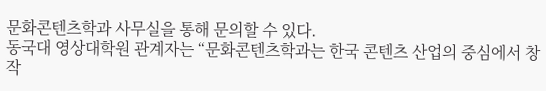문화콘텐츠학과 사무실을 통해 문의할 수 있다.
동국대 영상대학원 관계자는 “문화콘텐츠학과는 한국 콘텐츠 산업의 중심에서 창작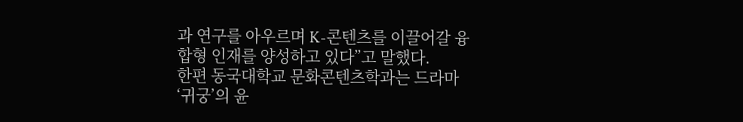과 연구를 아우르며 K-콘텐츠를 이끌어갈 융합형 인재를 양성하고 있다”고 말했다.
한편 동국대학교 문화콘텐츠학과는 드라마 ‘귀궁’의 윤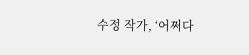수정 작가, ‘어쩌다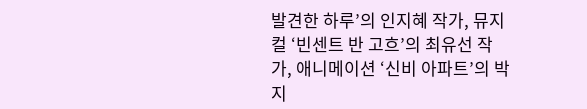발견한 하루’의 인지혜 작가, 뮤지컬 ‘빈센트 반 고흐’의 최유선 작가, 애니메이션 ‘신비 아파트’의 박지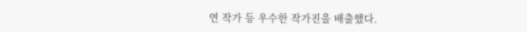연 작가 등 우수한 작가진을 배출했다.